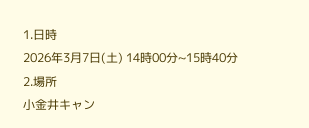1.日時
2026年3月7日(土) 14時00分~15時40分
2.場所
小金井キャン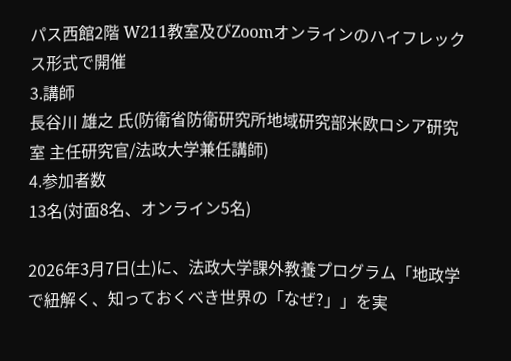パス西館2階 W211教室及びZoomオンラインのハイフレックス形式で開催
3.講師
長谷川 雄之 氏(防衛省防衛研究所地域研究部米欧ロシア研究室 主任研究官/法政大学兼任講師)
4.参加者数
13名(対面8名、オンライン5名)

2026年3月7日(土)に、法政大学課外教養プログラム「地政学で紐解く、知っておくべき世界の「なぜ?」」を実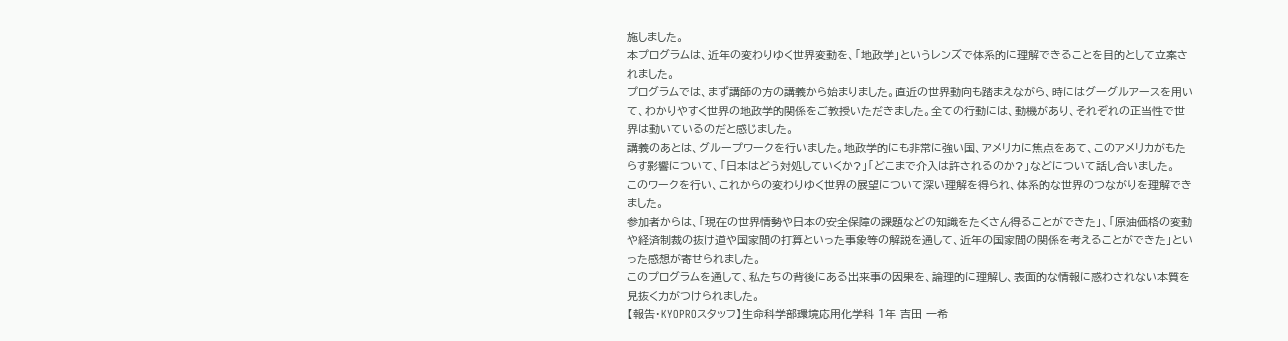施しました。
本プログラムは、近年の変わりゆく世界変動を、「地政学」というレンズで体系的に理解できることを目的として立案されました。
プログラムでは、まず講師の方の講義から始まりました。直近の世界動向も踏まえながら、時にはグーグルアースを用いて、わかりやすく世界の地政学的関係をご教授いただきました。全ての行動には、動機があり、それぞれの正当性で世界は動いているのだと感じました。
講義のあとは、グループワークを行いました。地政学的にも非常に強い国、アメリカに焦点をあて、このアメリカがもたらす影響について、「日本はどう対処していくか?」「どこまで介入は許されるのか?」などについて話し合いました。
このワークを行い、これからの変わりゆく世界の展望について深い理解を得られ、体系的な世界のつながりを理解できました。
参加者からは、「現在の世界情勢や日本の安全保障の課題などの知識をたくさん得ることができた」、「原油価格の変動や経済制裁の抜け道や国家間の打算といった事象等の解説を通して、近年の国家間の関係を考えることができた」といった感想が寄せられました。
このプログラムを通して、私たちの背後にある出来事の因果を、論理的に理解し、表面的な情報に惑わされない本質を見抜く力がつけられました。
【報告・KYOPROスタッフ】生命科学部環境応用化学科 1年 吉田 一希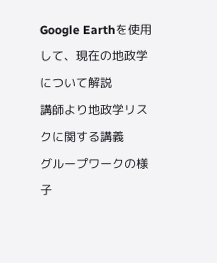Google Earthを使用して、現在の地政学について解説
講師より地政学リスクに関する講義
グループワークの様子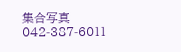集合写真
042-387-6011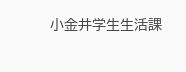小金井学生生活課